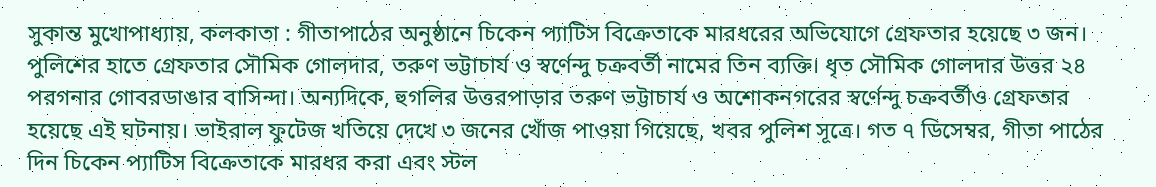সুকান্ত মুখোপাধ্যায়, কলকাতা : গীতাপাঠের অনুষ্ঠানে চিকেন প্যাটিস বিক্রেতাকে মারধরের অভিযোগে গ্রেফতার হয়েছে ৩ জন। পুলিশের হাতে গ্রেফতার সৌমিক গোলদার, তরুণ ভট্টাচার্য ও স্বর্ণেন্দু চক্রবর্তী নামের তিন ব্যক্তি। ধৃত সৌমিক গোলদার উত্তর ২৪ পরগনার গোবরডাঙার বাসিন্দা। অন্যদিকে, হুগলির উত্তরপাড়ার তরুণ ভট্টাচার্য ও অশোকনগরের স্বর্ণেন্দু চক্রবর্তীও গ্রেফতার হয়েছে এই ঘটনায়। ভাইরাল ফুটেজ খতিয়ে দেখে ৩ জনের খোঁজ পাওয়া গিয়েছে, খবর পুলিশ সূত্রে। গত ৭ ডিসেম্বর, গীতা পাঠের দিন চিকেন প্যাটিস বিক্রেতাকে মারধর করা এবং স্টল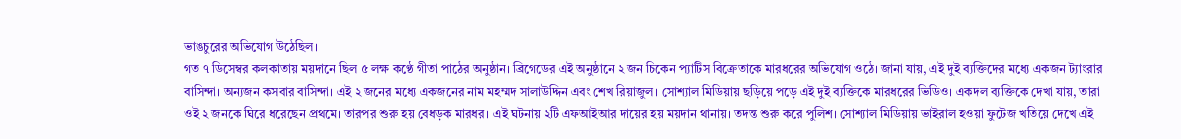ভাঙচুরের অভিযোগ উঠেছিল।
গত ৭ ডিসেম্বর কলকাতায় ময়দানে ছিল ৫ লক্ষ কণ্ঠে গীতা পাঠের অনুষ্ঠান। ব্রিগেডের এই অনুষ্ঠানে ২ জন চিকেন প্যাটিস বিক্রেতাকে মারধরের অভিযোগ ওঠে। জানা যায়, এই দুই ব্যক্তিদের মধ্যে একজন ট্যাংরার বাসিন্দা। অন্যজন কসবার বাসিন্দা। এই ২ জনের মধ্যে একজনের নাম মহম্মদ সালাউদ্দিন এবং শেখ রিয়াজুল। সোশ্যাল মিডিয়ায় ছড়িয়ে পড়ে এই দুই ব্যক্তিকে মারধরের ভিডিও। একদল ব্যক্তিকে দেখা যায়, তারা ওই ২ জনকে ঘিরে ধরেছেন প্রথমে। তারপর শুরু হয় বেধড়ক মারধর। এই ঘটনায় ২টি এফআইআর দায়ের হয় ময়দান থানায়। তদন্ত শুরু করে পুলিশ। সোশ্যাল মিডিয়ায় ভাইরাল হওয়া ফুটেজ খতিয়ে দেখে এই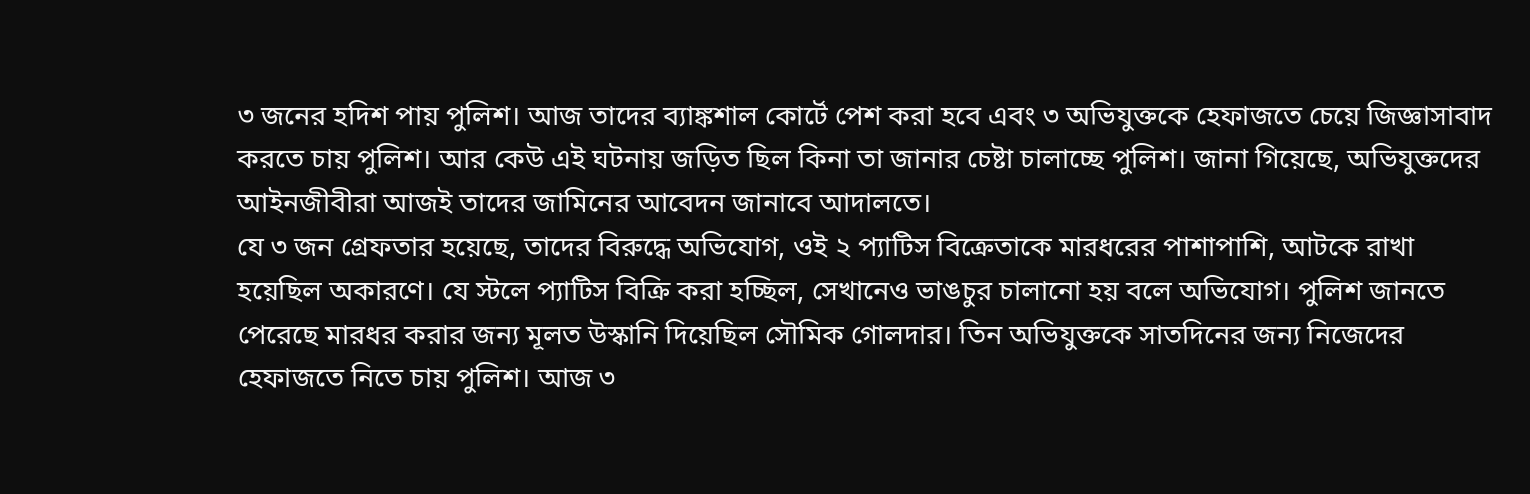৩ জনের হদিশ পায় পুলিশ। আজ তাদের ব্যাঙ্কশাল কোর্টে পেশ করা হবে এবং ৩ অভিযুক্তকে হেফাজতে চেয়ে জিজ্ঞাসাবাদ করতে চায় পুলিশ। আর কেউ এই ঘটনায় জড়িত ছিল কিনা তা জানার চেষ্টা চালাচ্ছে পুলিশ। জানা গিয়েছে, অভিযুক্তদের আইনজীবীরা আজই তাদের জামিনের আবেদন জানাবে আদালতে।
যে ৩ জন গ্রেফতার হয়েছে, তাদের বিরুদ্ধে অভিযোগ, ওই ২ প্যাটিস বিক্রেতাকে মারধরের পাশাপাশি, আটকে রাখা হয়েছিল অকারণে। যে স্টলে প্যাটিস বিক্রি করা হচ্ছিল, সেখানেও ভাঙচুর চালানো হয় বলে অভিযোগ। পুলিশ জানতে পেরেছে মারধর করার জন্য মূলত উস্কানি দিয়েছিল সৌমিক গোলদার। তিন অভিযুক্তকে সাতদিনের জন্য নিজেদের হেফাজতে নিতে চায় পুলিশ। আজ ৩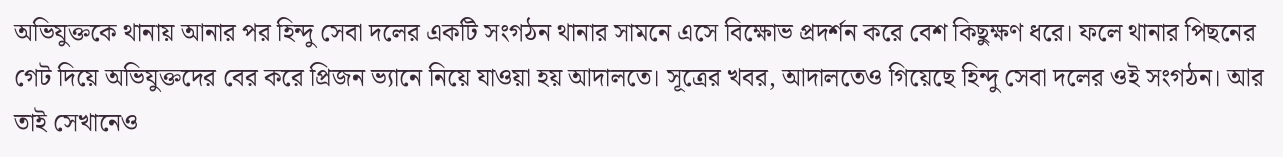অভিযুক্তকে থানায় আনার পর হিন্দু সেবা দলের একটি সংগঠন থানার সামনে এসে বিক্ষোভ প্রদর্শন করে বেশ কিছুক্ষণ ধরে। ফলে থানার পিছনের গেট দিয়ে অভিযুক্তদের বের করে প্রিজন ভ্যানে নিয়ে যাওয়া হয় আদালতে। সূত্রের খবর, আদালতেও গিয়েছে হিন্দু সেবা দলের ওই সংগঠন। আর তাই সেখানেও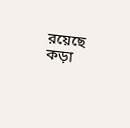রয়েছে কড়া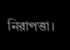নিরাপত্তা।